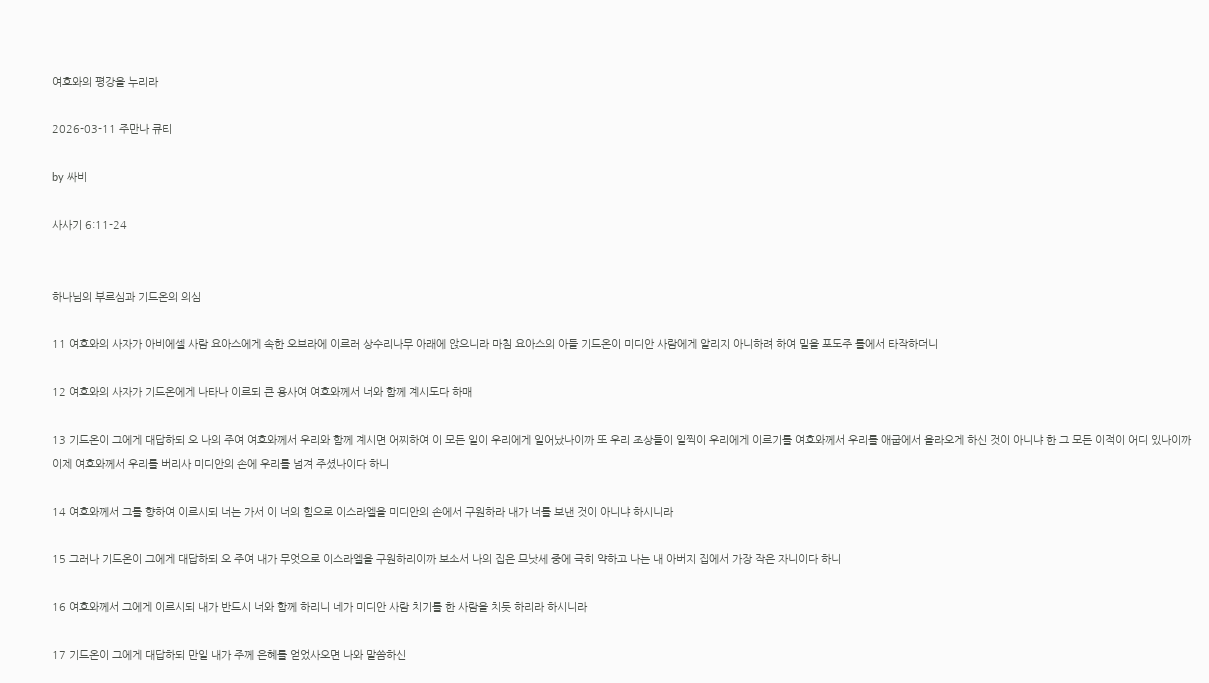여호와의 평강을 누리라

2026-03-11 주만나 큐티

by 싸비

사사기 6:11-24


하나님의 부르심과 기드온의 의심

11 여호와의 사자가 아비에셀 사람 요아스에게 속한 오브라에 이르러 상수리나무 아래에 앉으니라 마침 요아스의 아들 기드온이 미디안 사람에게 알리지 아니하려 하여 밀을 포도주 틀에서 타작하더니

12 여호와의 사자가 기드온에게 나타나 이르되 큰 용사여 여호와께서 너와 함께 계시도다 하매

13 기드온이 그에게 대답하되 오 나의 주여 여호와께서 우리와 함께 계시면 어찌하여 이 모든 일이 우리에게 일어났나이까 또 우리 조상들이 일찍이 우리에게 이르기를 여호와께서 우리를 애굽에서 올라오게 하신 것이 아니냐 한 그 모든 이적이 어디 있나이까 이제 여호와께서 우리를 버리사 미디안의 손에 우리를 넘겨 주셨나이다 하니

14 여호와께서 그를 향하여 이르시되 너는 가서 이 너의 힘으로 이스라엘을 미디안의 손에서 구원하라 내가 너를 보낸 것이 아니냐 하시니라

15 그러나 기드온이 그에게 대답하되 오 주여 내가 무엇으로 이스라엘을 구원하리이까 보소서 나의 집은 므낫세 중에 극히 약하고 나는 내 아버지 집에서 가장 작은 자니이다 하니

16 여호와께서 그에게 이르시되 내가 반드시 너와 함께 하리니 네가 미디안 사람 치기를 한 사람을 치듯 하리라 하시니라

17 기드온이 그에게 대답하되 만일 내가 주께 은혜를 얻었사오면 나와 말씀하신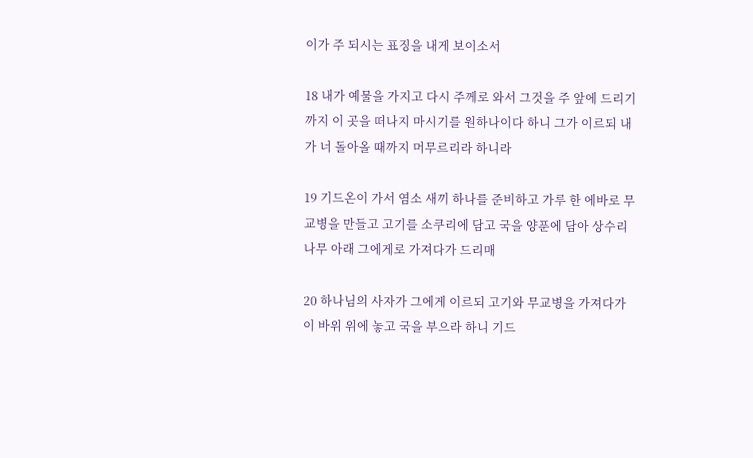이가 주 되시는 표징을 내게 보이소서

18 내가 예물을 가지고 다시 주께로 와서 그것을 주 앞에 드리기까지 이 곳을 떠나지 마시기를 원하나이다 하니 그가 이르되 내가 너 돌아올 때까지 머무르리라 하니라

19 기드온이 가서 염소 새끼 하나를 준비하고 가루 한 에바로 무교병을 만들고 고기를 소쿠리에 담고 국을 양푼에 담아 상수리나무 아래 그에게로 가져다가 드리매

20 하나님의 사자가 그에게 이르되 고기와 무교병을 가져다가 이 바위 위에 놓고 국을 부으라 하니 기드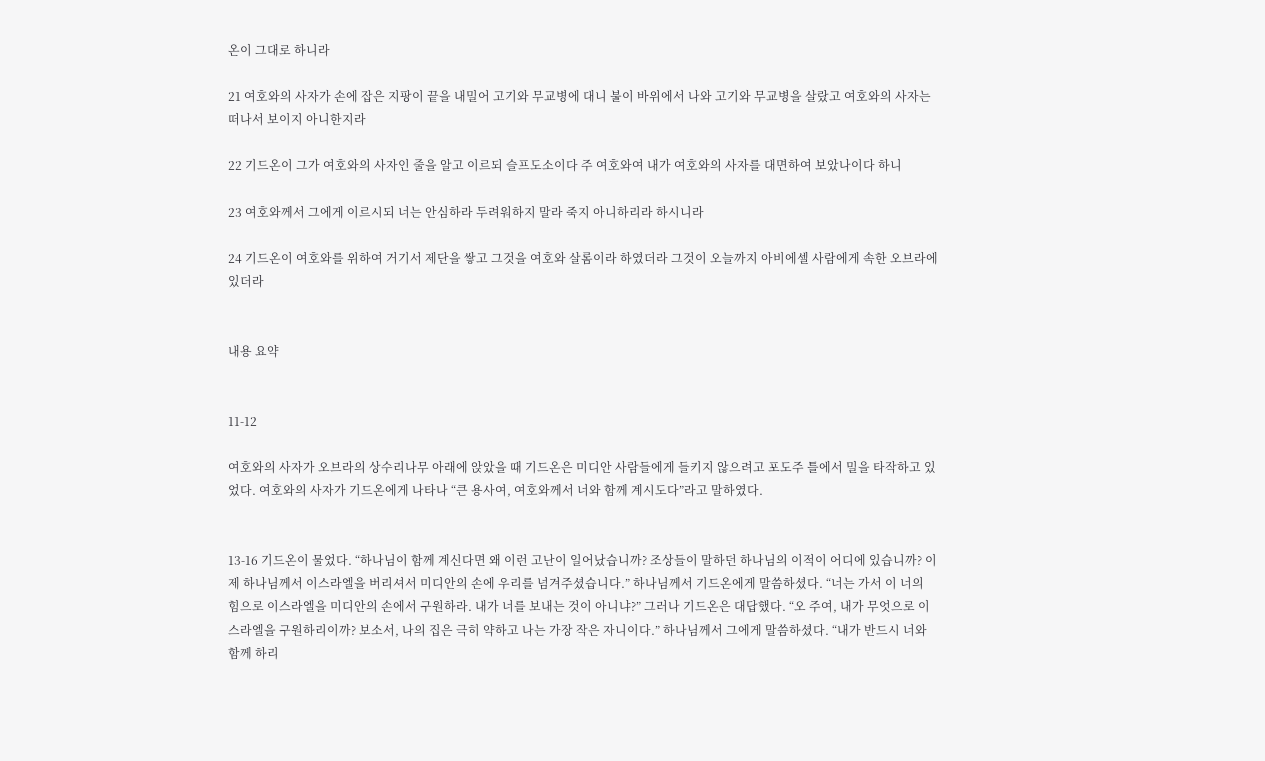온이 그대로 하니라

21 여호와의 사자가 손에 잡은 지팡이 끝을 내밀어 고기와 무교병에 대니 불이 바위에서 나와 고기와 무교병을 살랐고 여호와의 사자는 떠나서 보이지 아니한지라

22 기드온이 그가 여호와의 사자인 줄을 알고 이르되 슬프도소이다 주 여호와여 내가 여호와의 사자를 대면하여 보았나이다 하니

23 여호와께서 그에게 이르시되 너는 안심하라 두려워하지 말라 죽지 아니하리라 하시니라

24 기드온이 여호와를 위하여 거기서 제단을 쌓고 그것을 여호와 살롬이라 하였더라 그것이 오늘까지 아비에셀 사람에게 속한 오브라에 있더라


내용 요약


11-12

여호와의 사자가 오브라의 상수리나무 아래에 앉았을 때 기드온은 미디안 사람들에게 들키지 않으려고 포도주 틀에서 밀을 타작하고 있었다. 여호와의 사자가 기드온에게 나타나 “큰 용사여, 여호와께서 너와 함께 계시도다”라고 말하였다.


13-16 기드온이 물었다. “하나님이 함께 계신다면 왜 이런 고난이 일어났습니까? 조상들이 말하던 하나님의 이적이 어디에 있습니까? 이제 하나님께서 이스라엘을 버리셔서 미디안의 손에 우리를 넘겨주셨습니다.” 하나님께서 기드온에게 말씀하셨다. “너는 가서 이 너의 힘으로 이스라엘을 미디안의 손에서 구원하라. 내가 너를 보내는 것이 아니냐?” 그러나 기드온은 대답했다. “오 주여, 내가 무엇으로 이스라엘을 구원하리이까? 보소서, 나의 집은 극히 약하고 나는 가장 작은 자니이다.” 하나님께서 그에게 말씀하셨다. “내가 반드시 너와 함께 하리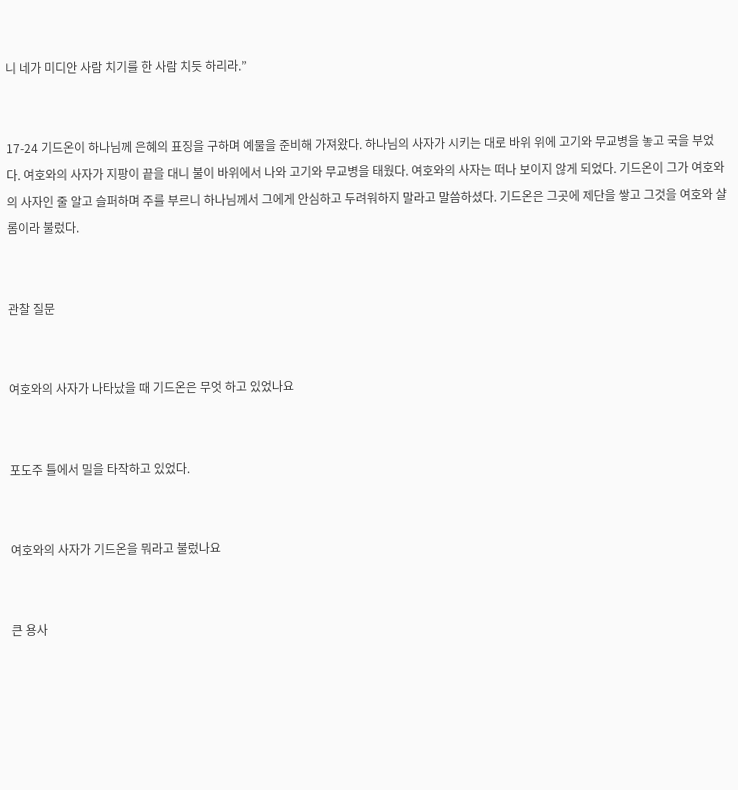니 네가 미디안 사람 치기를 한 사람 치듯 하리라.”


17-24 기드온이 하나님께 은혜의 표징을 구하며 예물을 준비해 가져왔다. 하나님의 사자가 시키는 대로 바위 위에 고기와 무교병을 놓고 국을 부었다. 여호와의 사자가 지팡이 끝을 대니 불이 바위에서 나와 고기와 무교병을 태웠다. 여호와의 사자는 떠나 보이지 않게 되었다. 기드온이 그가 여호와의 사자인 줄 알고 슬퍼하며 주를 부르니 하나님께서 그에게 안심하고 두려워하지 말라고 말씀하셨다. 기드온은 그곳에 제단을 쌓고 그것을 여호와 샬롬이라 불렀다.


관찰 질문


여호와의 사자가 나타났을 때 기드온은 무엇 하고 있었나요


포도주 틀에서 밀을 타작하고 있었다.


여호와의 사자가 기드온을 뭐라고 불렀나요


큰 용사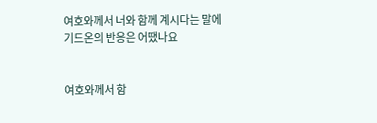여호와께서 너와 함께 계시다는 말에 기드온의 반응은 어땠나요


여호와께서 함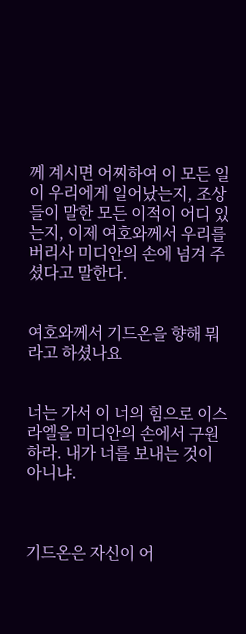께 계시면 어찌하여 이 모든 일이 우리에게 일어났는지, 조상들이 말한 모든 이적이 어디 있는지, 이제 여호와께서 우리를 버리사 미디안의 손에 넘겨 주셨다고 말한다.


여호와께서 기드온을 향해 뭐라고 하셨나요


너는 가서 이 너의 힘으로 이스라엘을 미디안의 손에서 구원하라. 내가 너를 보내는 것이 아니냐.



기드온은 자신이 어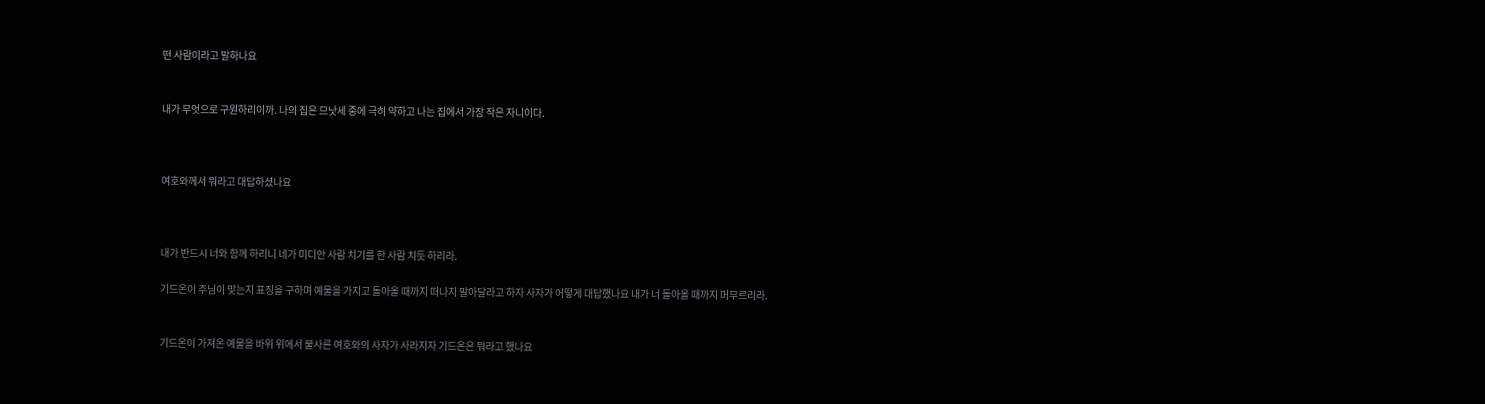떤 사람이라고 말하나요


내가 무엇으로 구원하리이까. 나의 집은 므낫세 중에 극히 약하고 나는 집에서 가장 작은 자니이다.



여호와께서 뭐라고 대답하셨나요



내가 반드시 너와 함께 하리니 네가 미디안 사람 치기를 한 사람 치듯 하리라.

기드온이 주님이 맞는지 표징을 구하며 예물을 가지고 돌아올 때까지 떠나지 말아달라고 하자 사자가 어떻게 대답했나요 내가 너 돌아올 때까지 머무르리라.


기드온이 가져온 예물을 바위 위에서 불사른 여호와의 사자가 사라지자 기드온은 뭐라고 했나요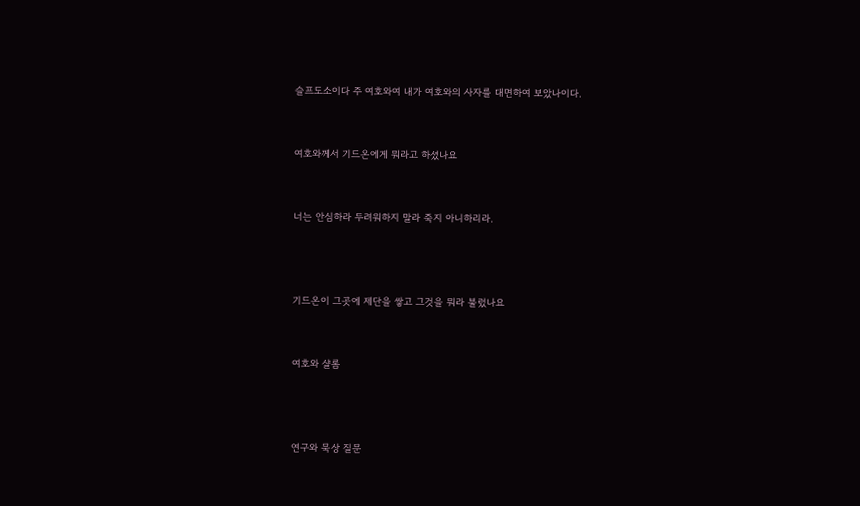슬프도소이다 주 여호와여 내가 여호와의 사자를 대면하여 보았나이다.


여호와께서 기드온에게 뭐라고 하셨나요


너는 안심하라 두려워하지 말라 죽지 아니하리라.



기드온이 그곳에 제단을 쌓고 그것을 뭐라 불렀나요


여호와 샬롬



연구와 묵상 질문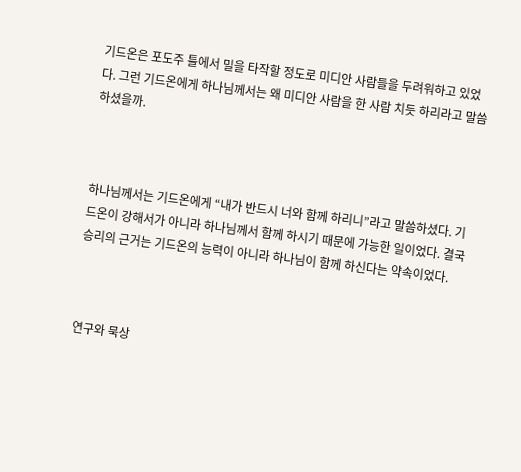기드온은 포도주 틀에서 밀을 타작할 정도로 미디안 사람들을 두려워하고 있었다. 그런 기드온에게 하나님께서는 왜 미디안 사람을 한 사람 치듯 하리라고 말씀하셨을까.



하나님께서는 기드온에게 “내가 반드시 너와 함께 하리니”라고 말씀하셨다. 기드온이 강해서가 아니라 하나님께서 함께 하시기 때문에 가능한 일이었다. 결국 승리의 근거는 기드온의 능력이 아니라 하나님이 함께 하신다는 약속이었다.



연구와 묵상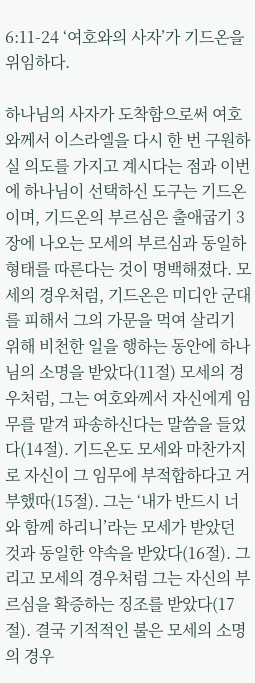6:11-24 ‘여호와의 사자’가 기드온을 위임하다.

하나님의 사자가 도착함으로써 여호와께서 이스라엘을 다시 한 번 구원하실 의도를 가지고 계시다는 점과 이번에 하나님이 선택하신 도구는 기드온이며, 기드온의 부르심은 출애굽기 3장에 나오는 모세의 부르심과 동일하 형태를 따른다는 것이 명백해졌다. 모세의 경우처럼, 기드온은 미디안 군대를 피해서 그의 가문을 먹여 살리기 위해 비천한 일을 행하는 동안에 하나님의 소명을 받았다(11절) 모세의 경우처럼, 그는 여호와께서 자신에게 임무를 맡겨 파송하신다는 말씀을 들었다(14절). 기드온도 모세와 마찬가지로 자신이 그 임무에 부적합하다고 거부했따(15절). 그는 ‘내가 반드시 너와 함께 하리니’라는 모세가 받았던 것과 동일한 약속을 받았다(16절). 그리고 모세의 경우처럼 그는 자신의 부르심을 확증하는 징조를 받았다(17절). 결국 기적적인 불은 모세의 소명의 경우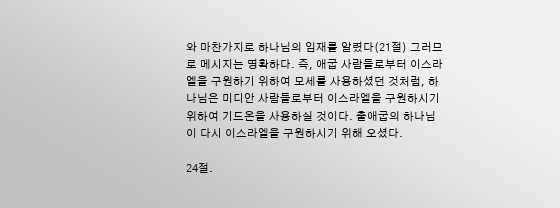와 마찬가지로 하나님의 임재를 알렸다(21절) 그러므로 메시지는 명확하다. 즉, 애굽 사람들로부터 이스라엘을 구원하기 위하여 모세를 사용하셨던 것처럼, 하나님은 미디안 사람들로부터 이스라엘을 구원하시기 위하여 기드온을 사용하실 것이다. 출애굽의 하나님이 다시 이스라엘을 구원하시기 위해 오셨다.

24절.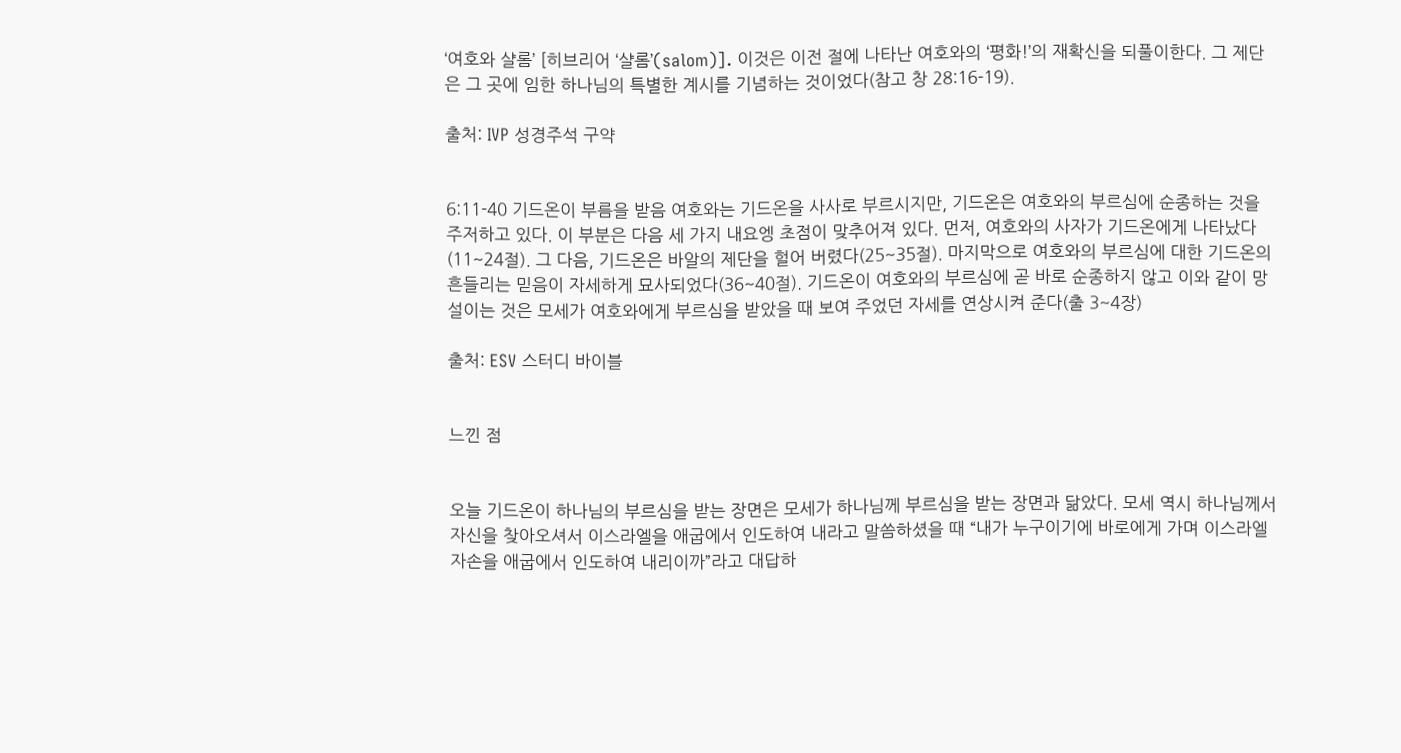‘여호와 샬롬’ [히브리어 ‘샬롬’(salom)]. 이것은 이전 절에 나타난 여호와의 ‘평화!’의 재확신을 되풀이한다. 그 제단은 그 곳에 임한 하나님의 특별한 계시를 기념하는 것이었다(참고 창 28:16-19).

출처: IVP 성경주석 구약


6:11-40 기드온이 부름을 받음 여호와는 기드온을 사사로 부르시지만, 기드온은 여호와의 부르심에 순종하는 것을 주저하고 있다. 이 부분은 다음 세 가지 내요엥 초점이 맞추어져 있다. 먼저, 여호와의 사자가 기드온에게 나타났다(11~24절). 그 다음, 기드온은 바알의 제단을 헐어 버렸다(25~35절). 마지막으로 여호와의 부르심에 대한 기드온의 흔들리는 믿음이 자세하게 묘사되었다(36~40절). 기드온이 여호와의 부르심에 곧 바로 순종하지 않고 이와 같이 망설이는 것은 모세가 여호와에게 부르심을 받았을 때 보여 주었던 자세를 연상시켜 준다(출 3~4장)

출처: ESV 스터디 바이블


느낀 점


오늘 기드온이 하나님의 부르심을 받는 장면은 모세가 하나님께 부르심을 받는 장면과 닮았다. 모세 역시 하나님께서 자신을 찾아오셔서 이스라엘을 애굽에서 인도하여 내라고 말씀하셨을 때 “내가 누구이기에 바로에게 가며 이스라엘 자손을 애굽에서 인도하여 내리이까”라고 대답하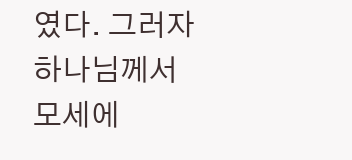였다. 그러자 하나님께서 모세에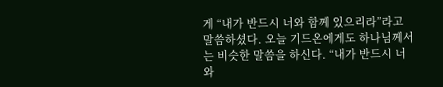게 “내가 반드시 너와 함께 있으리라”라고 말씀하셨다. 오늘 기드온에게도 하나님께서는 비슷한 말씀을 하신다. “내가 반드시 너와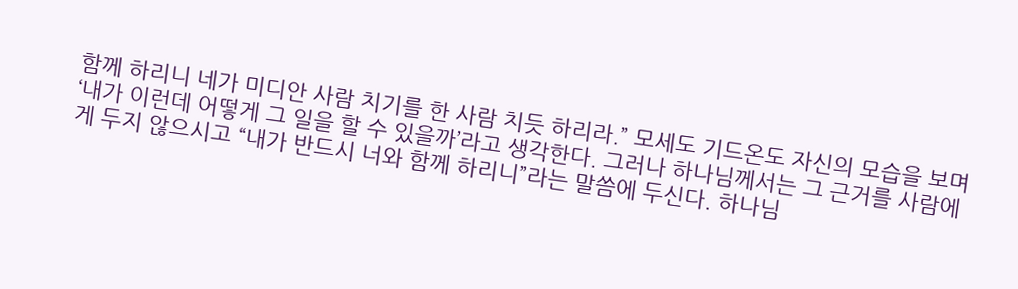함께 하리니 네가 미디안 사람 치기를 한 사람 치듯 하리라.” 모세도 기드온도 자신의 모습을 보며 ‘내가 이런데 어떻게 그 일을 할 수 있을까’라고 생각한다. 그러나 하나님께서는 그 근거를 사람에게 두지 않으시고 “내가 반드시 너와 함께 하리니”라는 말씀에 두신다. 하나님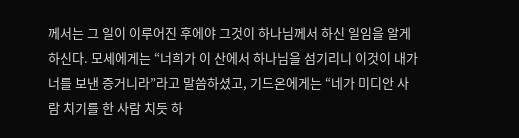께서는 그 일이 이루어진 후에야 그것이 하나님께서 하신 일임을 알게 하신다. 모세에게는 “너희가 이 산에서 하나님을 섬기리니 이것이 내가 너를 보낸 증거니라”라고 말씀하셨고, 기드온에게는 “네가 미디안 사람 치기를 한 사람 치듯 하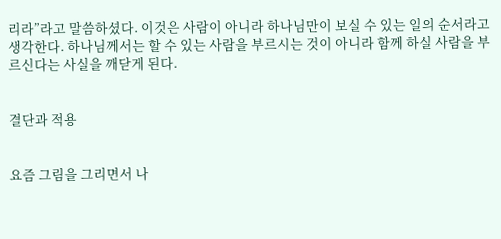리라”라고 말씀하셨다. 이것은 사람이 아니라 하나님만이 보실 수 있는 일의 순서라고 생각한다. 하나님께서는 할 수 있는 사람을 부르시는 것이 아니라 함께 하실 사람을 부르신다는 사실을 깨닫게 된다.


결단과 적용


요즘 그림을 그리면서 나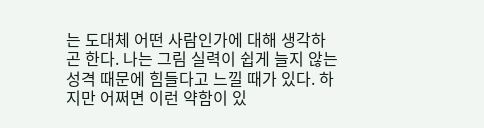는 도대체 어떤 사람인가에 대해 생각하곤 한다. 나는 그림 실력이 쉽게 늘지 않는 성격 때문에 힘들다고 느낄 때가 있다. 하지만 어쩌면 이런 약함이 있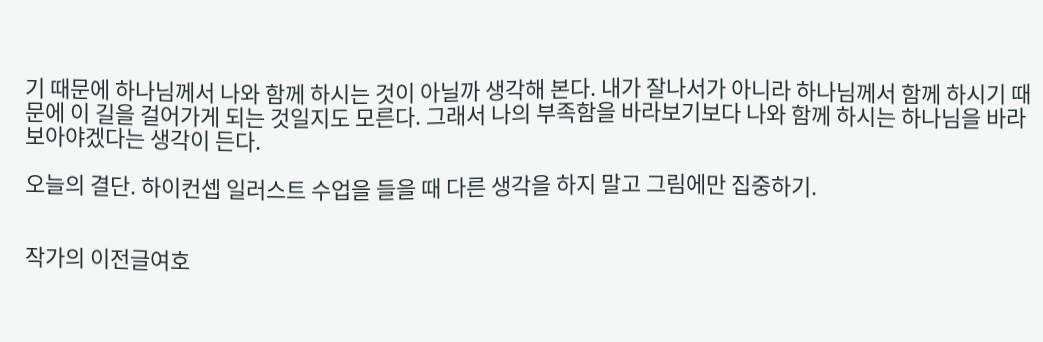기 때문에 하나님께서 나와 함께 하시는 것이 아닐까 생각해 본다. 내가 잘나서가 아니라 하나님께서 함께 하시기 때문에 이 길을 걸어가게 되는 것일지도 모른다. 그래서 나의 부족함을 바라보기보다 나와 함께 하시는 하나님을 바라보아야겠다는 생각이 든다.

오늘의 결단. 하이컨셉 일러스트 수업을 들을 때 다른 생각을 하지 말고 그림에만 집중하기.


작가의 이전글여호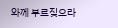와께 부르짖으라